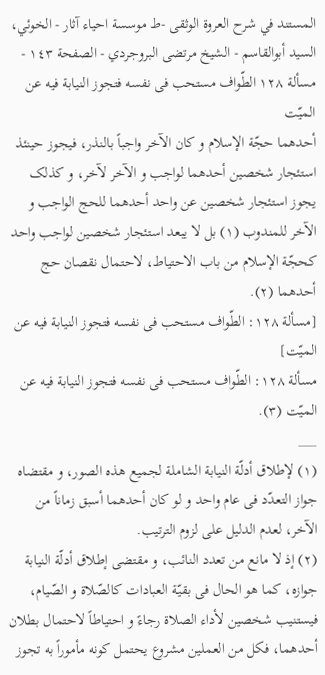المستند في شرح العروة الوثقى -ط موسسة احياء آثار - الخوئي، السيد أبوالقاسم - الشيخ مرتضى البروجردي - الصفحة ١٤٣ - مسألة ١٢٨ الطّواف مستحب فی نفسه فتجوز النیابة فیه عن المیّت
أحدهما حجّة الإسلام و کان الآخر واجباً بالنذر، فیجوز حینئذ استئجار شخصین أحدهما لواجب و الآخر لآخر، و کذلک یجوز استئجار شخصین عن واحد أحدهما للحج الواجب و الآخر للمندوب (١) بل لا یبعد استئجار شخصین لواجب واحد کحجّة الإسلام من باب الاحتیاط، لاحتمال نقصان حج أحدهما (٢).
[مسألة ١٢٨: الطّواف مستحب فی نفسه فتجوز النیابة فیه عن المیّت]
مسألة ١٢٨: الطّواف مستحب فی نفسه فتجوز النیابة فیه عن المیّت (٣).
___
(١) لإطلاق أدلّة النیابة الشاملة لجمیع هذه الصور، و مقتضاه جواز التعدّد فی عام واحد و لو کان أحدهما أسبق زماناً من الآخر، لعدم الدلیل علی لزوم الترتیب.
(٢) إذ لا مانع من تعدد النائب، و مقتضی إطلاق أدلّة النیابة جوازه، کما هو الحال فی بقیّة العبادات کالصّلاة و الصّیام، فیستنیب شخصین لأداء الصلاة رجاءً و احتیاطاً لاحتمال بطلان أحدهما، فکل من العملین مشروع یحتمل کونه مأموراً به تجوز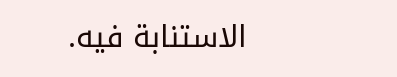الاستنابة فیه.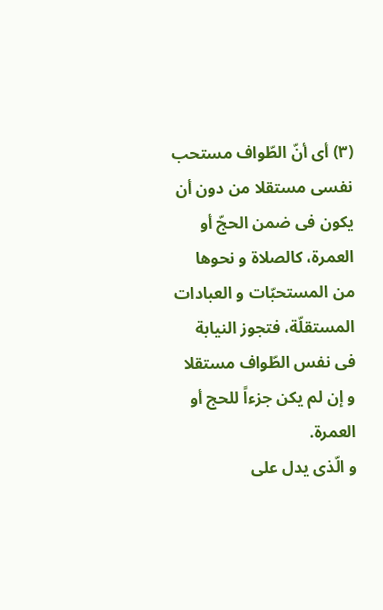(٣) أی أنّ الطّواف مستحب نفسی مستقلا من دون أن یکون فی ضمن الحجّ أو العمرة، کالصلاة و نحوها من المستحبّات و العبادات المستقلّة، فتجوز النیابة فی نفس الطّواف مستقلا و إن لم یکن جزءاً للحج أو العمرة.
و الّذی یدل علی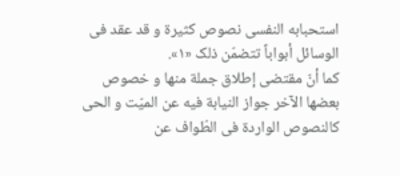استحبابه النفسی نصوص کثیرة و قد عقد فی الوسائل أبواباً تتضمّن ذلک «١».
کما أنّ مقتضی إطلاق جملة منها و خصوص بعضها الآخر جواز النیابة فیه عن المیّت و الحی کالنصوص الواردة فی الطّواف عن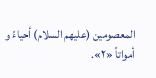المعصومین (علیهم السلام) أحیاءً و أمواتاً «٢».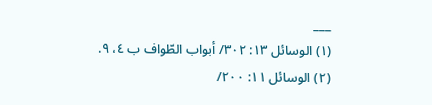___
(١) الوسائل ١٣: ٣٠٢/ أبواب الطّواف ب ٤، ٩.
(٢) الوسائل ١١: ٢٠٠/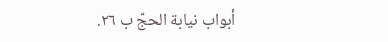أبواب نیابة الحجّ ب ٢٦.